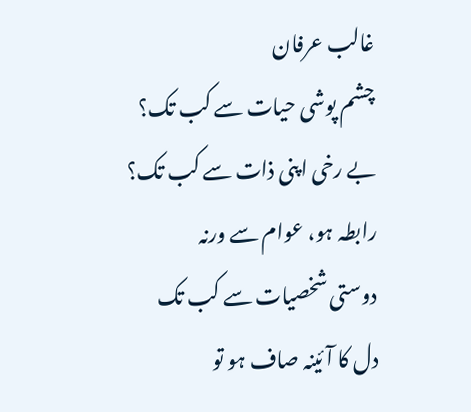غالب عرفان
چشم پوشی حیات سے کب تک؟
بے رخی اپنی ذات سے کب تک؟
رابطہ ہو، عوام سے ورنہ
دوستی شخصیات سے کب تک
دل کا آئینہ صاف ہو تو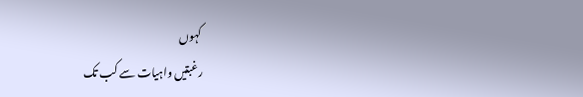کہوں
رغبتیں واہیات سے کب تک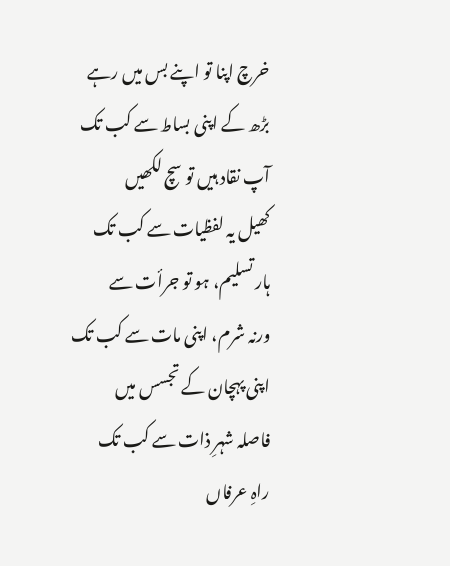خرچ اپنا تو اپنے بس میں رہے
بڑھ کے اپنی بساط سے کب تک
آپ نقاد ہیں تو سچ لکھیں
کھیل یہ لفظیات سے کب تک
ہار تسلیم، ہو تو جرأت سے
ورنہ شرم، اپنی مات سے کب تک
اپنی پہچان کے تجسس میں
فاصلہ شہرِ ذات سے کب تک
راہِ عرفاں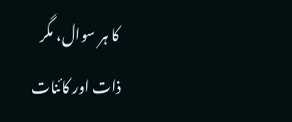کا ہر سوال، مگر
ذات اور کائنات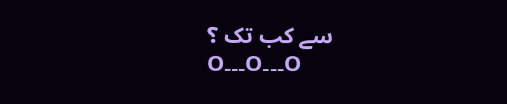سے کب تک ؟
O۔۔۔O۔۔۔O